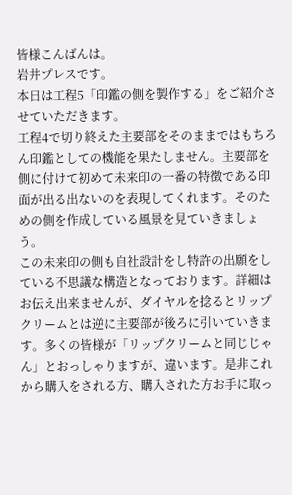皆様こんばんは。
岩井プレスです。
本日は工程5「印鑑の側を製作する」をご紹介させていただきます。
工程4で切り終えた主要部をそのままではもちろん印鑑としての機能を果たしません。主要部を側に付けて初めて未来印の一番の特徴である印面が出る出ないのを表現してくれます。そのための側を作成している風景を見ていきましょう。
この未来印の側も自社設計をし特許の出願をしている不思議な構造となっております。詳細はお伝え出来ませんが、ダイヤルを捻るとリップクリームとは逆に主要部が後ろに引いていきます。多くの皆様が「リップクリームと同じじゃん」とおっしゃりますが、違います。是非これから購入をされる方、購入された方お手に取っ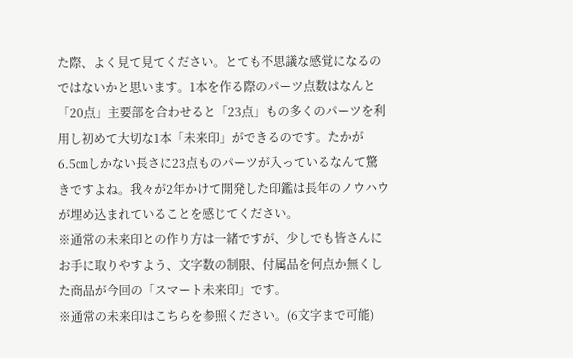た際、よく見て見てください。とても不思議な感覚になるのではないかと思います。1本を作る際のパーツ点数はなんと「20点」主要部を合わせると「23点」もの多くのパーツを利用し初めて大切な1本「未来印」ができるのです。たかが6.5㎝しかない長さに23点ものパーツが入っているなんて驚きですよね。我々が2年かけて開発した印鑑は長年のノウハウが埋め込まれていることを感じてください。
※通常の未来印との作り方は一緒ですが、少しでも皆さんにお手に取りやすよう、文字数の制限、付属品を何点か無くした商品が今回の「スマート未来印」です。
※通常の未来印はこちらを参照ください。(6文字まで可能)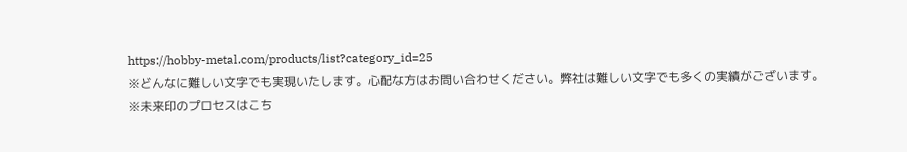https://hobby-metal.com/products/list?category_id=25
※どんなに難しい文字でも実現いたします。心配な方はお問い合わせください。弊社は難しい文字でも多くの実績がございます。
※未来印のプロセスはこち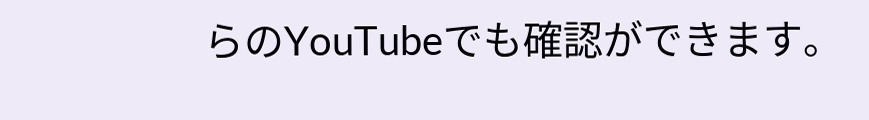らのYouTubeでも確認ができます。